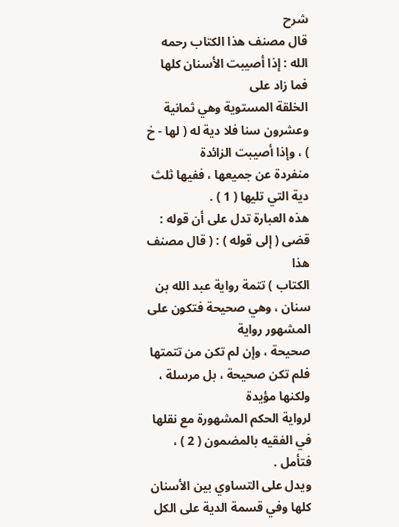شرح
قال مصنف هذا الكتاب رحمه الله : إذا أصيبت الأسنان كلها فما زاد على
الخلقة المستوية وهي ثمانية وعشرون سنا فلا دية له ( لها - خ ) ، وإذا أصيبت الزائدة
منفردة عن جميعها ، ففيها ثلث دية التي تليها ( 1 ) .
هذه العبارة تدل على أن قوله : قضى ( إلى قوله ) : ( قال مصنف هذا
الكتاب ) تتمة رواية عبد الله بن سنان ، وهي صحيحة فتكون على المشهور رواية
صحيحة ، وإن لم تكن من تتمتها فلم تكن صحيحة ، بل مرسلة ، ولكنها مؤيدة
لرواية الحكم المشهورة مع نقلها في الفقيه بالمضمون ( 2 ) ، فتأمل .
ويدل على التساوي بين الأسنان كلها وفي قسمة الدية على الكل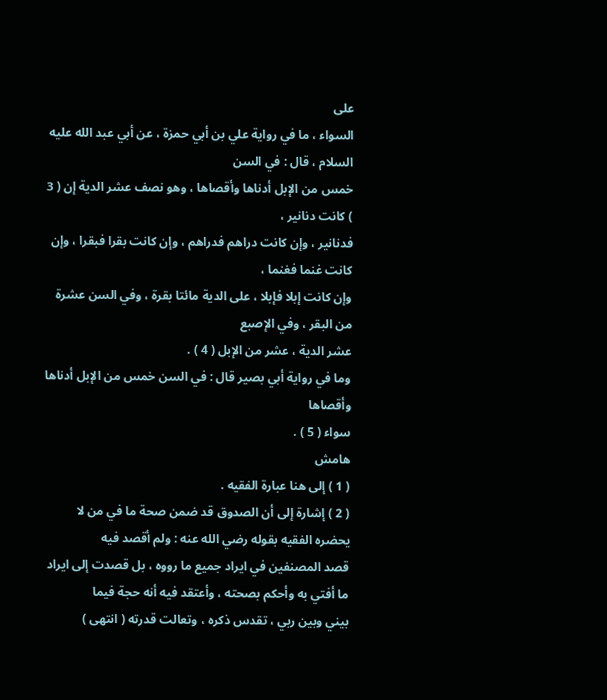على
السواء ، ما في رواية علي بن أبي حمزة ، عن أبي عبد الله عليه السلام ، قال : في السن
خمس من الإبل أدناها وأقصاها ، وهو نصف عشر الدية إن ( 3 ) كانت دنانير ،
فدنانير ، وإن كانت دراهم فدراهم ، وإن كانت بقرا فبقرا ، وإن كانت غنما فغنما ،
وإن كانت إبلا فإبلا ، على الدية مائتا بقرة ، وفي السن عشرة من البقر ، وفي الإصبع
عشر الدية ، عشر من الإبل ( 4 ) .
وما في رواية أبي بصير قال : في السن خمس من الإبل أدناها وأقصاها
سواء ( 5 ) .
هامش
( 1 ) إلى هنا عبارة الفقيه .
( 2 ) إشارة إلى أن الصدوق قد ضمن صحة ما في من لا يحضره الفقيه بقوله رضي الله عنه : ولم أقصد فيه
قصد المصنفين في ايراد جميع ما رووه ، بل قصدت إلى ايراد ما أفتي به وأحكم بصحته ، وأعتقد فيه أنه حجة فيما
بيني وبين ربي ، تقدس ذكره ، وتعالت قدرته ( انتهى )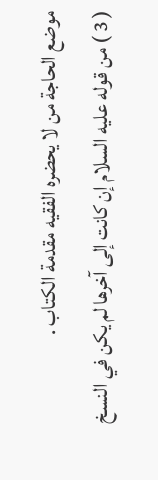موضع الحاجة من لا يحضره الفقيه مقدمة الكتاب .
( 3 ) من قوله عليه السلام إن كانت إلى آخرها لم يكن في النسخ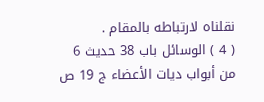نقلناه لارتباطه بالمقام .
( 4 ) الوسائل باب 38 حديث 6 من أبواب ديات الأعضاء ج 19 ص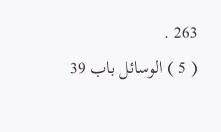263 .
( 5 ) الوسائل باب 39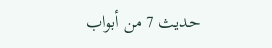حديث 7 من أبواب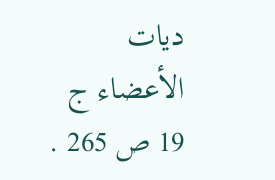ديات الأعضاء ج 19 ص 265 .